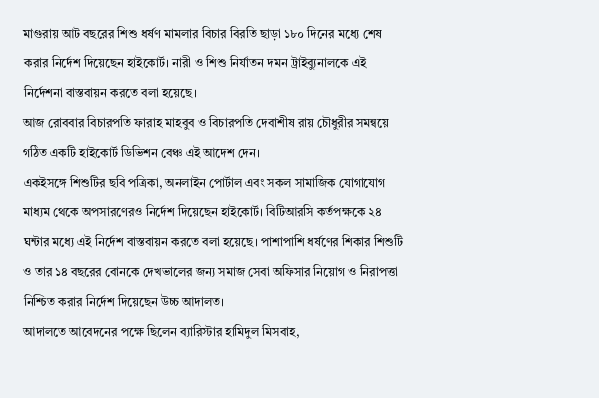মাগুরায় আট বছরের শিশু ধর্ষণ মামলার বিচার বিরতি ছাড়া ১৮০ দিনের মধ্যে শেষ করার নির্দেশ দিয়েছেন হাইকোর্ট। নারী ও শিশু নির্যাতন দমন ট্রাইব্যুনালকে এই নির্দেশনা বাস্তবায়ন করতে বলা হয়েছে।
আজ রোববার বিচারপতি ফারাহ মাহবুব ও বিচারপতি দেবাশীষ রায় চৌধুরীর সমন্বয়ে গঠিত একটি হাইকোর্ট ডিভিশন বেঞ্চ এই আদেশ দেন।
একইসঙ্গে শিশুটির ছবি পত্রিকা, অনলাইন পোর্টাল এবং সকল সামাজিক যোগাযোগ মাধ্যম থেকে অপসারণেরও নির্দেশ দিয়েছেন হাইকোর্ট। বিটিআরসি কর্তপক্ষকে ২৪ ঘন্টার মধ্যে এই নির্দেশ বাস্তবায়ন করতে বলা হয়েছে। পাশাপাশি ধর্ষণের শিকার শিশুটি ও তার ১৪ বছরের বোনকে দেখভালের জন্য সমাজ সেবা অফিসার নিয়োগ ও নিরাপত্তা নিশ্চিত করার নির্দেশ দিয়েছেন উচ্চ আদালত।
আদালতে আবেদনের পক্ষে ছিলেন ব্যারিস্টার হামিদুল মিসবাহ,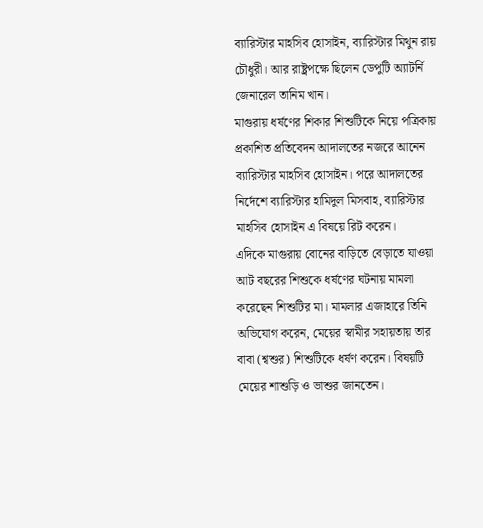ব্যারিস্টার মাহসিব হোসাইন, ব্যারিস্টার মিথুন রায় চৌধুরী। আর রাষ্ট্রপক্ষে ছিলেন ডেপুটি অ্যাটর্নি জেনারেল তানিম খান।
মাগুরায় ধর্ষণের শিকার শিশুটিকে নিয়ে পত্রিকায় প্রকাশিত প্রতিবেদন আদালতের নজরে আনেন ব্যারিস্টার মাহসিব হোসাইন। পরে আদালতের নির্দেশে ব্যারিস্টার হামিদুল মিসবাহ, ব্যারিস্টার মাহসিব হোসাইন এ বিষয়ে রিট করেন।
এদিকে মাগুরায় বোনের বাড়িতে বেড়াতে যাওয়া আট বছরের শিশুকে ধর্ষণের ঘটনায় মামলা করেছেন শিশুটির মা। মামলার এজাহারে তিনি অভিযোগ করেন, মেয়ের স্বামীর সহায়তায় তার বাবা (শ্বশুর) শিশুটিকে ধর্ষণ করেন। বিষয়টি মেয়ের শাশুড়ি ও ভাশুর জানতেন।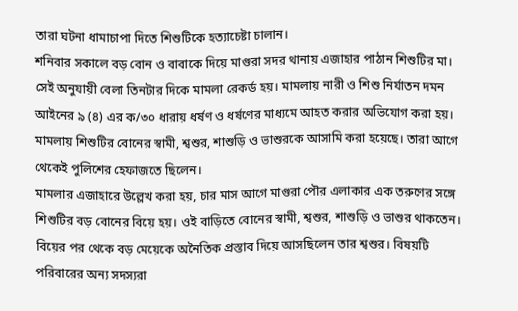তারা ঘটনা ধামাচাপা দিতে শিশুটিকে হত্যাচেষ্টা চালান।
শনিবার সকালে বড় বোন ও বাবাকে দিয়ে মাগুরা সদর থানায় এজাহার পাঠান শিশুটির মা। সেই অনুযায়ী বেলা তিনটার দিকে মামলা রেকর্ড হয়। মামলায় নারী ও শিশু নির্যাতন দমন আইনের ৯ (৪) এর ক/৩০ ধারায় ধর্ষণ ও ধর্ষণের মাধ্যমে আহত করার অভিযোগ করা হয়। মামলায় শিশুটির বোনের স্বামী, শ্বশুর, শাশুড়ি ও ভাশুরকে আসামি করা হয়েছে। তারা আগে থেকেই পুলিশের হেফাজতে ছিলেন।
মামলার এজাহারে উল্লেখ করা হয়, চার মাস আগে মাগুরা পৌর এলাকার এক তরুণের সঙ্গে শিশুটির বড় বোনের বিয়ে হয়। ওই বাড়িতে বোনের স্বামী, শ্বশুর, শাশুড়ি ও ভাশুর থাকতেন। বিয়ের পর থেকে বড় মেয়েকে অনৈতিক প্রস্তাব দিয়ে আসছিলেন তার শ্বশুর। বিষয়টি পরিবারের অন্য সদস্যরা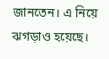জানতেন। এ নিয়ে ঝগড়াও হয়েছে।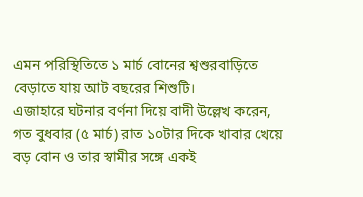এমন পরিস্থিতিতে ১ মার্চ বোনের শ্বশুরবাড়িতে বেড়াতে যায় আট বছরের শিশুটি।
এজাহারে ঘটনার বর্ণনা দিয়ে বাদী উল্লেখ করেন, গত বুধবার (৫ মার্চ) রাত ১০টার দিকে খাবার খেয়ে বড় বোন ও তার স্বামীর সঙ্গে একই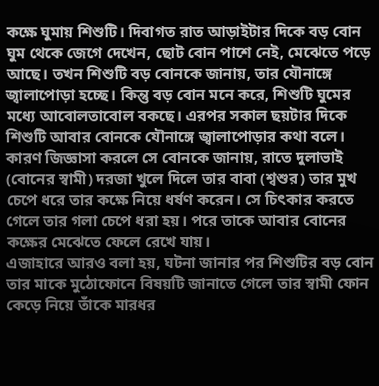কক্ষে ঘুমায় শিশুটি। দিবাগত রাত আড়াইটার দিকে বড় বোন ঘুম থেকে জেগে দেখেন, ছোট বোন পাশে নেই, মেঝেতে পড়ে আছে। তখন শিশুটি বড় বোনকে জানায়, তার যৌনাঙ্গে জ্বালাপোড়া হচ্ছে। কিন্তু বড় বোন মনে করে, শিশুটি ঘুমের মধ্যে আবোলতাবোল বকছে। এরপর সকাল ছয়টার দিকে শিশুটি আবার বোনকে যৌনাঙ্গে জ্বালাপোড়ার কথা বলে। কারণ জিজ্ঞাসা করলে সে বোনকে জানায়, রাতে দুলাভাই (বোনের স্বামী) দরজা খুলে দিলে তার বাবা (শ্বশুর) তার মুখ চেপে ধরে তার কক্ষে নিয়ে ধর্ষণ করেন। সে চিৎকার করতে গেলে তার গলা চেপে ধরা হয়। পরে তাকে আবার বোনের কক্ষের মেঝেতে ফেলে রেখে যায়।
এজাহারে আরও বলা হয়, ঘটনা জানার পর শিশুটির বড় বোন তার মাকে মুঠোফোনে বিষয়টি জানাতে গেলে তার স্বামী ফোন কেড়ে নিয়ে তাঁকে মারধর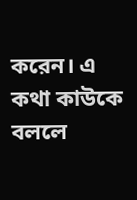করেন। এ কথা কাউকে বললে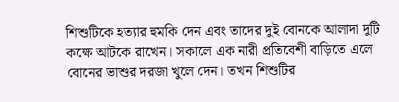শিশুটিকে হত্যার হুমকি দেন এবং তাদের দুই বোনকে আলাদা দুটি কক্ষে আটকে রাখেন। সকালে এক নারী প্রতিবেশী বাড়িতে এলে বোনের ভাশুর দরজা খুলে দেন। তখন শিশুটির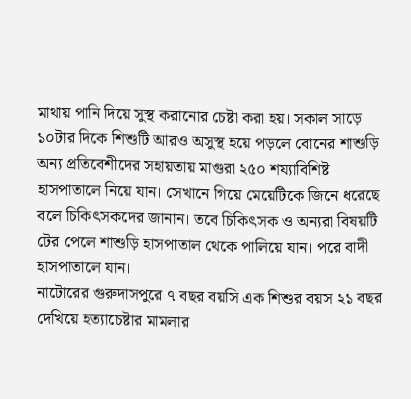মাথায় পানি দিয়ে সুস্থ করানোর চেষ্টা করা হয়। সকাল সাড়ে ১০টার দিকে শিশুটি আরও অসুস্থ হয়ে পড়লে বোনের শাশুড়ি অন্য প্রতিবেশীদের সহায়তায় মাগুরা ২৫০ শয্যাবিশিষ্ট হাসপাতালে নিয়ে যান। সেখানে গিয়ে মেয়েটিকে জিনে ধরেছে বলে চিকিৎসকদের জানান। তবে চিকিৎসক ও অন্যরা বিষয়টি টের পেলে শাশুড়ি হাসপাতাল থেকে পালিয়ে যান। পরে বাদী হাসপাতালে যান।
নাটোরের গুরুদাসপুরে ৭ বছর বয়সি এক শিশুর বয়স ২১ বছর দেখিয়ে হত্যাচেষ্টার মামলার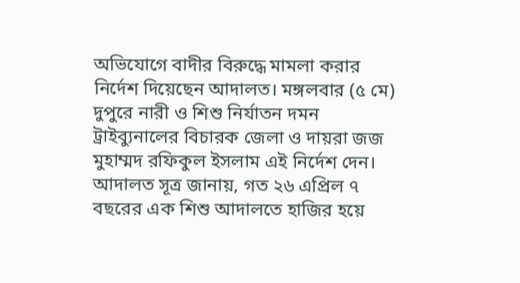অভিযোগে বাদীর বিরুদ্ধে মামলা করার নির্দেশ দিয়েছেন আদালত। মঙ্গলবার (৫ মে) দুপুরে নারী ও শিশু নির্যাতন দমন ট্রাইব্যুনালের বিচারক জেলা ও দায়রা জজ মুহাম্মদ রফিকুল ইসলাম এই নির্দেশ দেন।
আদালত সূত্র জানায়, গত ২৬ এপ্রিল ৭ বছরের এক শিশু আদালতে হাজির হয়ে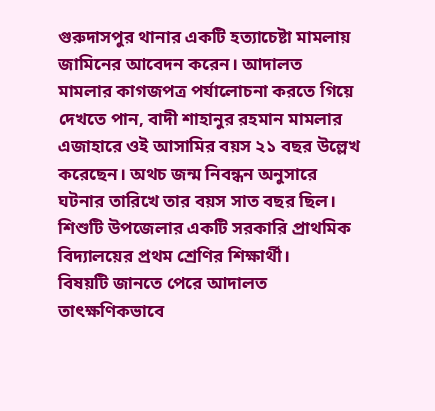গুরুদাসপুর থানার একটি হত্যাচেষ্টা মামলায় জামিনের আবেদন করেন। আদালত মামলার কাগজপত্র পর্যালোচনা করতে গিয়ে দেখতে পান, বাদী শাহানুর রহমান মামলার এজাহারে ওই আসামির বয়স ২১ বছর উল্লেখ করেছেন। অথচ জন্ম নিবন্ধন অনুসারে ঘটনার তারিখে তার বয়স সাত বছর ছিল। শিশুটি উপজেলার একটি সরকারি প্রাথমিক বিদ্যালয়ের প্রথম শ্রেণির শিক্ষার্থী।
বিষয়টি জানতে পেরে আদালত তাৎক্ষণিকভাবে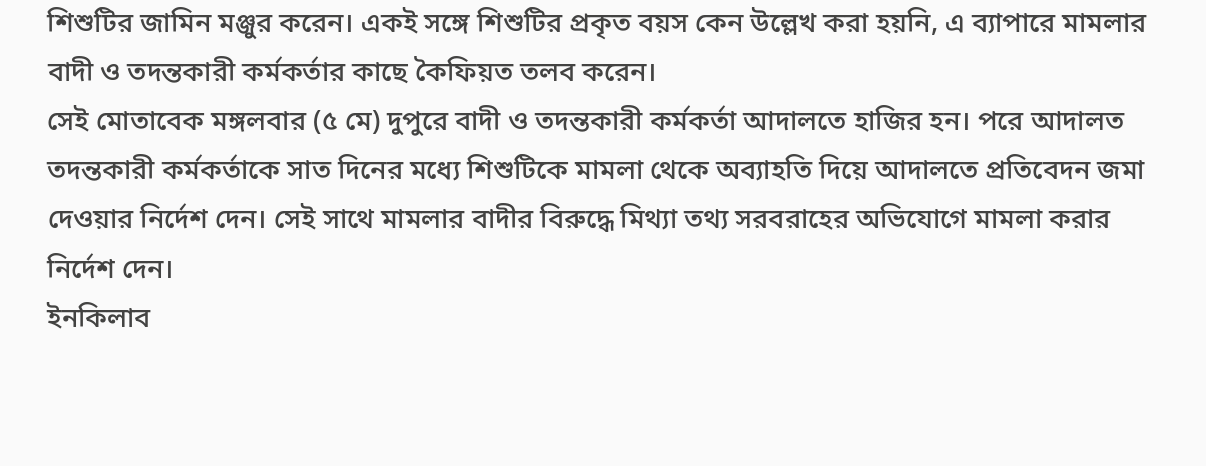শিশুটির জামিন মঞ্জুর করেন। একই সঙ্গে শিশুটির প্রকৃত বয়স কেন উল্লেখ করা হয়নি, এ ব্যাপারে মামলার বাদী ও তদন্তকারী কর্মকর্তার কাছে কৈফিয়ত তলব করেন।
সেই মোতাবেক মঙ্গলবার (৫ মে) দুপুরে বাদী ও তদন্তকারী কর্মকর্তা আদালতে হাজির হন। পরে আদালত তদন্তকারী কর্মকর্তাকে সাত দিনের মধ্যে শিশুটিকে মামলা থেকে অব্যাহতি দিয়ে আদালতে প্রতিবেদন জমা দেওয়ার নির্দেশ দেন। সেই সাথে মামলার বাদীর বিরুদ্ধে মিথ্যা তথ্য সরবরাহের অভিযোগে মামলা করার নির্দেশ দেন।
ইনকিলাব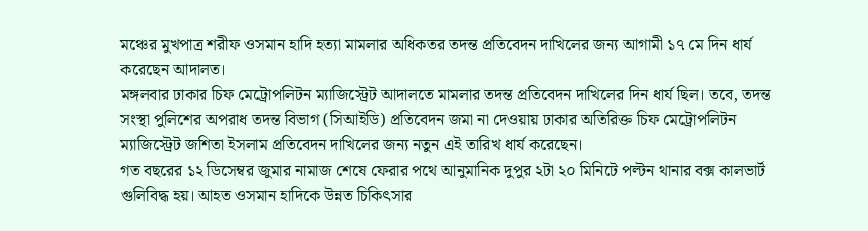মঞ্চের মুখপাত্র শরীফ ওসমান হাদি হত্যা মামলার অধিকতর তদন্ত প্রতিবেদন দাখিলের জন্য আগামী ১৭ মে দিন ধার্য করেছেন আদালত।
মঙ্গলবার ঢাকার চিফ মেট্রোপলিটন ম্যাজিস্ট্রেট আদালতে মামলার তদন্ত প্রতিবেদন দাখিলের দিন ধার্য ছিল। তবে, তদন্ত সংস্থা পুলিশের অপরাধ তদন্ত বিভাগ (সিআইডি) প্রতিবেদন জমা না দেওয়ায় ঢাকার অতিরিক্ত চিফ মেট্রোপলিটন ম্যাজিস্ট্রেট জশিতা ইসলাম প্রতিবেদন দাখিলের জন্য নতুন এই তারিখ ধার্য করেছেন।
গত বছরের ১২ ডিসেম্বর জুমার নামাজ শেষে ফেরার পথে আনুমানিক দুপুর ২টা ২০ মিনিটে পল্টন থানার বক্স কালভার্ট গুলিবিদ্ধ হয়। আহত ওসমান হাদিকে উন্নত চিকিৎসার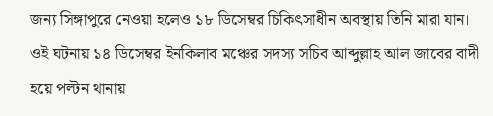জন্য সিঙ্গাপুরে নেওয়া হলেও ১৮ ডিসেম্বর চিকিৎসাধীন অবস্থায় তিনি মারা যান।
ওই ঘটনায় ১৪ ডিসেম্বর ইনকিলাব মঞ্চের সদস্য সচিব আব্দুল্লাহ আল জাবের বাদী হয়ে পল্টন থানায়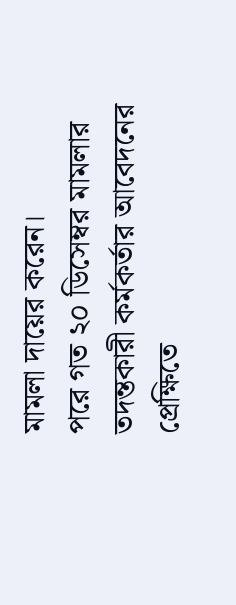মামলা দায়ের করেন।
পরে গত ২০ ডিসেম্বর মামলার তদন্তকারী কর্মকর্তার আবেদনের প্রেক্ষিতে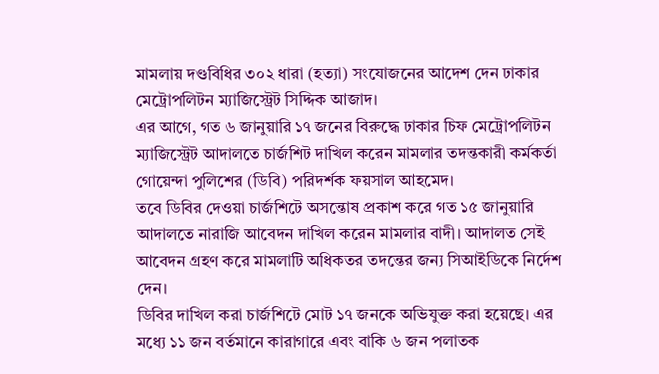মামলায় দণ্ডবিধির ৩০২ ধারা (হত্যা) সংযোজনের আদেশ দেন ঢাকার মেট্রোপলিটন ম্যাজিস্ট্রেট সিদ্দিক আজাদ।
এর আগে, গত ৬ জানুয়ারি ১৭ জনের বিরুদ্ধে ঢাকার চিফ মেট্রোপলিটন ম্যাজিস্ট্রেট আদালতে চার্জশিট দাখিল করেন মামলার তদন্তকারী কর্মকর্তা গোয়েন্দা পুলিশের (ডিবি) পরিদর্শক ফয়সাল আহমেদ।
তবে ডিবির দেওয়া চার্জশিটে অসন্তোষ প্রকাশ করে গত ১৫ জানুয়ারি আদালতে নারাজি আবেদন দাখিল করেন মামলার বাদী। আদালত সেই আবেদন গ্রহণ করে মামলাটি অধিকতর তদন্তের জন্য সিআইডিকে নির্দেশ দেন।
ডিবির দাখিল করা চার্জশিটে মোট ১৭ জনকে অভিযুক্ত করা হয়েছে। এর মধ্যে ১১ জন বর্তমানে কারাগারে এবং বাকি ৬ জন পলাতক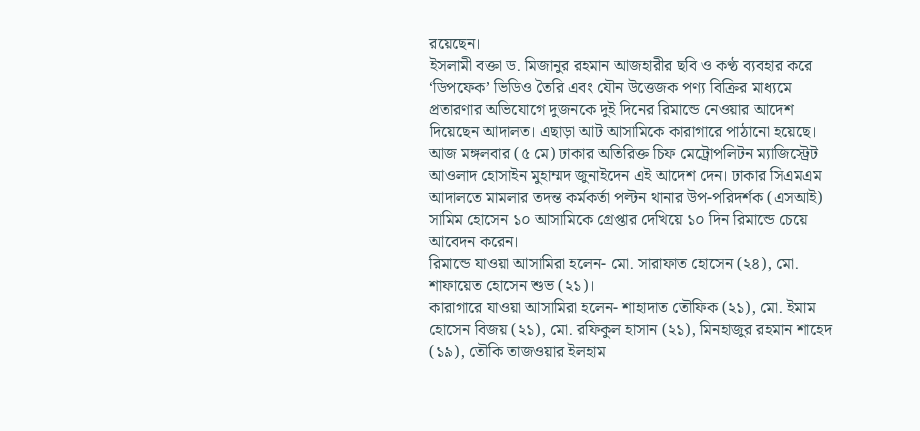রয়েছেন।
ইসলামী বক্তা ড. মিজানুর রহমান আজহারীর ছবি ও কণ্ঠ ব্যবহার করে ‘ডিপফেক’ ভিডিও তৈরি এবং যৌন উত্তেজক পণ্য বিক্রির মাধ্যমে প্রতারণার অভিযোগে দুজনকে দুই দিনের রিমান্ডে নেওয়ার আদেশ দিয়েছেন আদালত। এছাড়া আট আসামিকে কারাগারে পাঠানো হয়েছে।
আজ মঙ্গলবার (৫ মে) ঢাকার অতিরিক্ত চিফ মেট্রোপলিটন ম্যাজিস্ট্রেট আওলাদ হোসাইন মুহাম্মদ জুনাইদেন এই আদেশ দেন। ঢাকার সিএমএম আদালতে মামলার তদন্ত কর্মকর্তা পল্টন থানার উপ-পরিদর্শক (এসআই) সামিম হোসেন ১০ আসামিকে গ্রেপ্তার দেখিয়ে ১০ দিন রিমান্ডে চেয়ে আবেদন করেন।
রিমান্ডে যাওয়া আসামিরা হলেন- মো. সারাফাত হোসেন (২৪), মো. শাফায়েত হোসেন শুভ (২১)।
কারাগারে যাওয়া আসামিরা হলেন- শাহাদাত তৌফিক (২১), মো. ইমাম হোসেন বিজয় (২১), মো. রফিকুল হাসান (২১), মিনহাজুর রহমান শাহেদ (১৯), তৌকি তাজওয়ার ইলহাম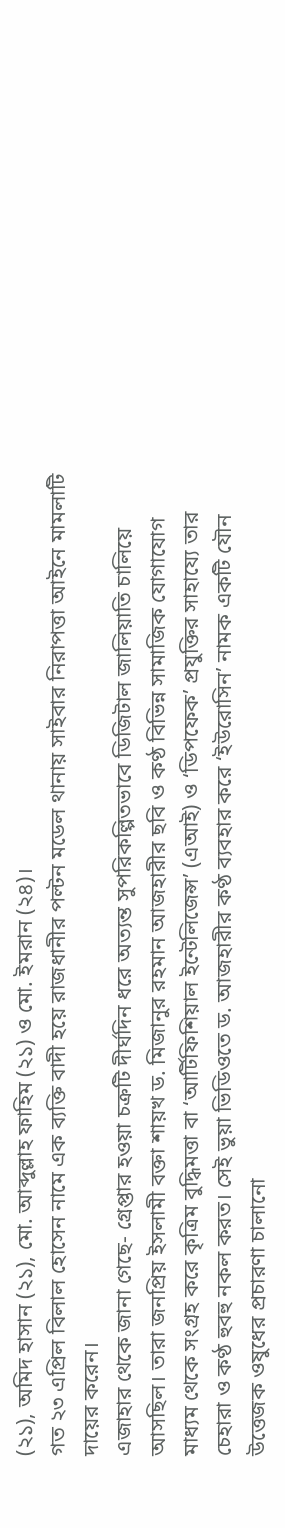(২১), অমিদ হাসান (২১), মো. আব্দুল্লাহ ফাহিম (২১) ও মো. ইমরান (২৪)।
গত ২৩ এপ্রিল বিলাল হোসেন নামে এক ব্যক্তি বাদী হয়ে রাজধানীর পল্টন মডেল থানায় সাইবার নিরাপত্তা আইনে মামলাটি দায়ের করেন।
এজাহার থেকে জানা গেছে- গ্রেপ্তার হওয়া চক্রটি দীর্ঘদিন ধরে অত্যন্ত সুপরিকল্পিতভাবে ডিজিটাল জালিয়াতি চালিয়ে আসছিল। তারা জনপ্রিয় ইসলামী বক্তা শায়খ ড. মিজানুর রহমান আজহারীর ছবি ও কণ্ঠ বিভিন্ন সামাজিক যোগাযোগ মাধ্যম থেকে সংগ্রহ করে কৃত্রিম বুদ্ধিমত্তা বা ‘আর্টিফিশিয়াল ইন্টেলিজেন্স’ (এআই) ও ‘ডিপফেক’ প্রযুক্তির সাহায্যে তার চেহারা ও কণ্ঠ হুবহু নকল করত। সেই ভুয়া ভিডিওতে ড. আজহারীর কণ্ঠ ব্যবহার করে ‘ইউরোসিন’ নামক একটি যৌন উত্তেজক ওষুধের প্রচারণা চালানো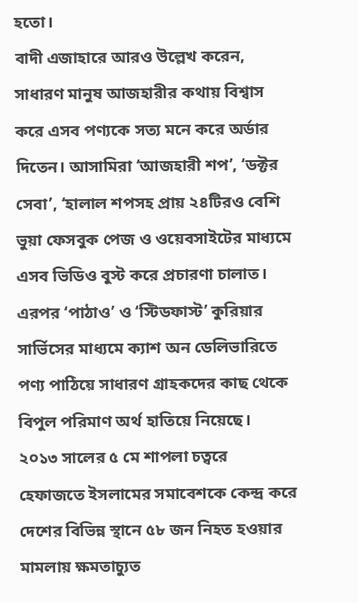হতো।
বাদী এজাহারে আরও উল্লেখ করেন, সাধারণ মানুষ আজহারীর কথায় বিশ্বাস করে এসব পণ্যকে সত্য মনে করে অর্ডার দিতেন। আসামিরা ‘আজহারী শপ’, ‘ডক্টর সেবা’, ‘হালাল শপসহ প্রায় ২৪টিরও বেশি ভুয়া ফেসবুক পেজ ও ওয়েবসাইটের মাধ্যমে এসব ভিডিও বুস্ট করে প্রচারণা চালাত। এরপর ‘পাঠাও’ ও ‘স্টিডফাস্ট’ কুরিয়ার সার্ভিসের মাধ্যমে ক্যাশ অন ডেলিভারিতে পণ্য পাঠিয়ে সাধারণ গ্রাহকদের কাছ থেকে বিপুল পরিমাণ অর্থ হাতিয়ে নিয়েছে।
২০১৩ সালের ৫ মে শাপলা চত্বরে হেফাজতে ইসলামের সমাবেশকে কেন্দ্র করে দেশের বিভিন্ন স্থানে ৫৮ জন নিহত হওয়ার মামলায় ক্ষমতাচ্যুত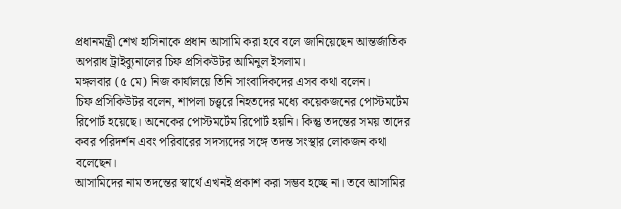প্রধানমন্ত্রী শেখ হাসিনাকে প্রধান আসামি করা হবে বলে জানিয়েছেন আন্তর্জাতিক অপরাধ ট্রাইব্যুনালের চিফ প্রসিকউটর আমিনুল ইসলাম।
মঙ্গলবার (৫ মে) নিজ কার্যালয়ে তিনি সাংবাদিকদের এসব কথা বলেন।
চিফ প্রসিকিউটর বলেন, শাপলা চত্ত্বরে নিহতদের মধ্যে কয়েকজনের পোস্টমর্টেম রিপোর্ট হয়েছে। অনেকের পোস্টমর্টেম রিপোর্ট হয়নি। কিন্তু তদন্তের সময় তাদের কবর পরিদর্শন এবং পরিবারের সদস্যদের সঙ্গে তদন্ত সংস্থার লোকজন কথা বলেছেন।
আসামিদের নাম তদন্তের স্বার্থে এখনই প্রকাশ করা সম্ভব হচ্ছে না। তবে আসামির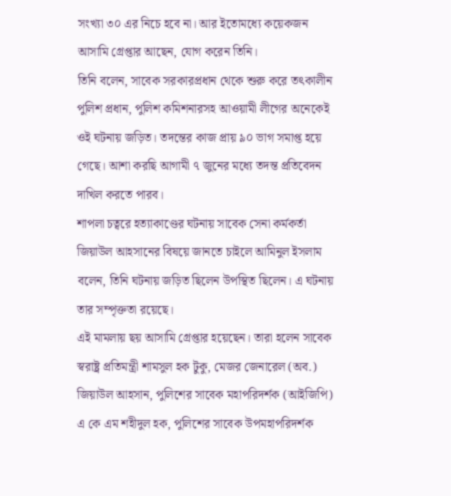সংখ্যা ৩০ এর নিচে হবে না। আর ইতোমধ্যে কয়েকজন আসামি গ্রেপ্তার আছেন, যোগ করেন তিনি।
তিনি বলেন, সাবেক সরকারপ্রধান থেকে শুরু করে তৎকালীন পুলিশ প্রধান, পুলিশ কমিশনারসহ আওয়ামী লীগের অনেকেই ওই ঘটনায় জড়িত। তদন্তের কাজ প্রায় ৯০ ভাগ সমাপ্ত হয়ে গেছে। আশা করছি আগামী ৭ জুনের মধ্যে তদন্ত প্রতিবেদন দাখিল করতে পারব।
শাপলা চত্বরে হত্যাকাণ্ডের ঘটনায় সাবেক সেনা কর্মকর্তা জিয়াউল আহসানের বিষয়ে জানতে চাইলে আমিনুল ইসলাম বলেন, তিনি ঘটনায় জড়িত ছিলেন উপস্থিত ছিলেন। এ ঘটনায় তার সম্পৃক্ততা রয়েছে।
এই মামলায় ছয় আসামি গ্রেপ্তার হয়েছেন। তারা হলেন সাবেক স্বরাষ্ট্র প্রতিমন্ত্রী শামসুল হক টুকু, মেজর জেনারেল (অব.) জিয়াউল আহসান, পুলিশের সাবেক মহাপরিদর্শক (আইজিপি) এ কে এম শহীদুল হক, পুলিশের সাবেক উপমহাপরিদর্শক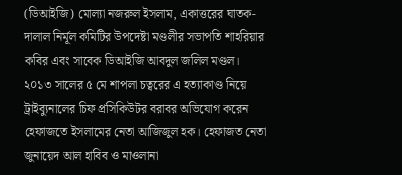(ডিআইজি) মোল্যা নজরুল ইসলাম, একাত্তরের ঘাতক-দালাল নির্মূল কমিটির উপদেষ্টা মণ্ডলীর সভাপতি শাহরিয়ার কবির এবং সাবেক ডিআইজি আবদুল জলিল মণ্ডল।
২০১৩ সালের ৫ মে শাপলা চত্বরের এ হত্যাকাণ্ড নিয়ে ট্রাইব্যুনালের চিফ প্রসিকিউটর বরাবর অভিযোগ করেন হেফাজতে ইসলামের নেতা আজিজুল হক। হেফাজত নেতা জুনায়েদ আল হাবিব ও মাওলানা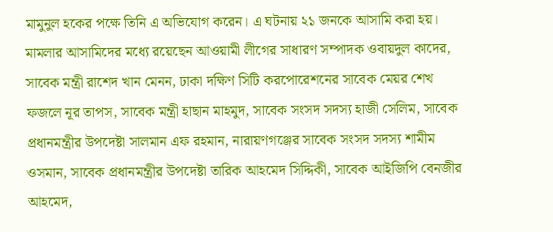মামুনুল হকের পক্ষে তিনি এ অভিযোগ করেন। এ ঘটনায় ২১ জনকে আসামি করা হয়।
মামলার আসামিদের মধ্যে রয়েছেন আওয়ামী লীগের সাধারণ সম্পাদক ওবায়দুল কাদের, সাবেক মন্ত্রী রাশেদ খান মেনন, ঢাকা দক্ষিণ সিটি করপোরেশনের সাবেক মেয়র শেখ ফজলে নূর তাপস, সাবেক মন্ত্রী হাছান মাহমুদ, সাবেক সংসদ সদস্য হাজী সেলিম, সাবেক প্রধানমন্ত্রীর উপদেষ্টা সালমান এফ রহমান, নারায়ণগঞ্জের সাবেক সংসদ সদস্য শামীম ওসমান, সাবেক প্রধানমন্ত্রীর উপদেষ্টা তারিক আহমেদ সিদ্দিকী, সাবেক আইজিপি বেনজীর আহমেদ,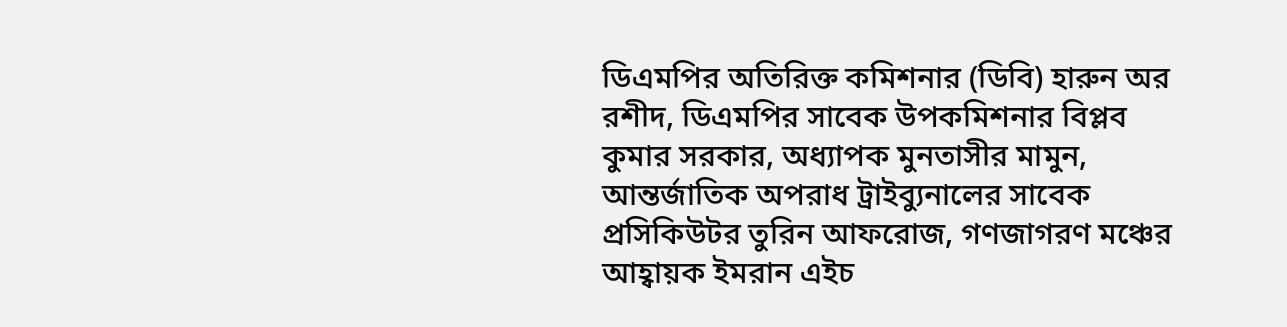ডিএমপির অতিরিক্ত কমিশনার (ডিবি) হারুন অর রশীদ, ডিএমপির সাবেক উপকমিশনার বিপ্লব কুমার সরকার, অধ্যাপক মুনতাসীর মামুন, আন্তর্জাতিক অপরাধ ট্রাইব্যুনালের সাবেক প্রসিকিউটর তুরিন আফরোজ, গণজাগরণ মঞ্চের আহ্বায়ক ইমরান এইচ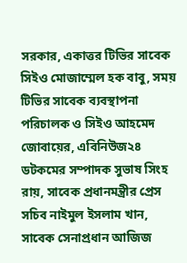সরকার, একাত্তর টিভির সাবেক সিইও মোজাম্মেল হক বাবু, সময় টিভির সাবেক ব্যবস্থাপনা পরিচালক ও সিইও আহমেদ জোবায়ের, এবিনিউজ২৪ ডটকমের সম্পাদক সুভাষ সিংহ রায়, সাবেক প্রধানমন্ত্রীর প্রেস সচিব নাইমুল ইসলাম খান, সাবেক সেনাপ্রধান আজিজ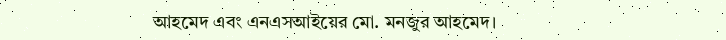আহমেদ এবং এনএসআইয়ের মো. মনজুর আহমেদ।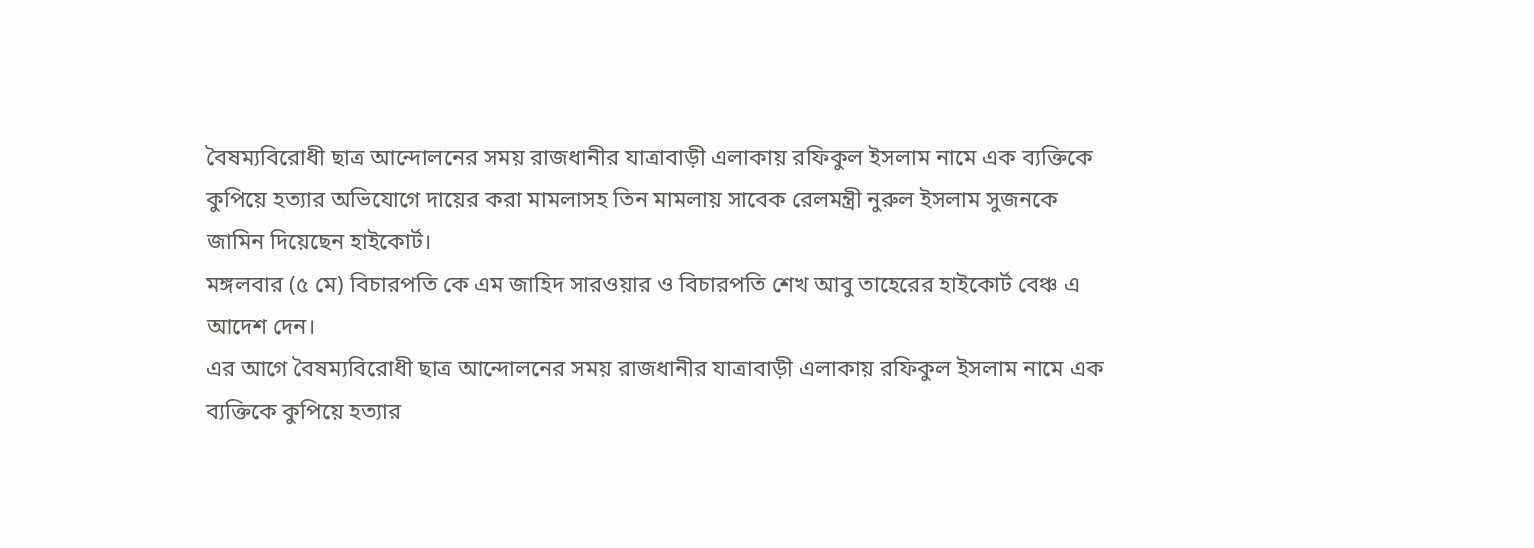বৈষম্যবিরোধী ছাত্র আন্দোলনের সময় রাজধানীর যাত্রাবাড়ী এলাকায় রফিকুল ইসলাম নামে এক ব্যক্তিকে কুপিয়ে হত্যার অভিযোগে দায়ের করা মামলাসহ তিন মামলায় সাবেক রেলমন্ত্রী নুরুল ইসলাম সুজনকে জামিন দিয়েছেন হাইকোর্ট।
মঙ্গলবার (৫ মে) বিচারপতি কে এম জাহিদ সারওয়ার ও বিচারপতি শেখ আবু তাহেরের হাইকোর্ট বেঞ্চ এ আদেশ দেন।
এর আগে বৈষম্যবিরোধী ছাত্র আন্দোলনের সময় রাজধানীর যাত্রাবাড়ী এলাকায় রফিকুল ইসলাম নামে এক ব্যক্তিকে কুপিয়ে হত্যার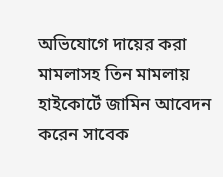অভিযোগে দায়ের করা মামলাসহ তিন মামলায় হাইকোর্টে জামিন আবেদন করেন সাবেক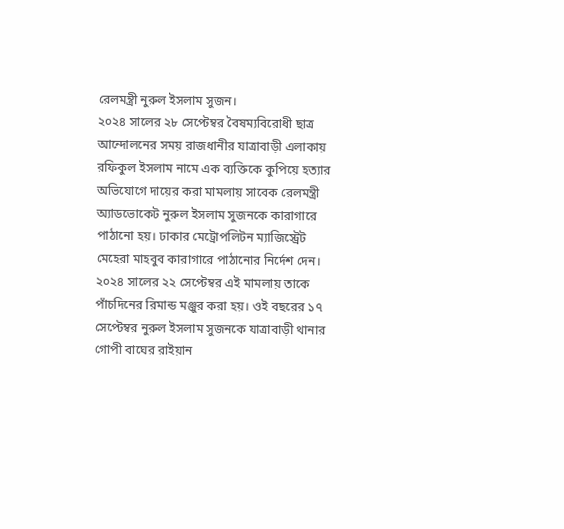রেলমন্ত্রী নুরুল ইসলাম সুজন।
২০২৪ সালের ২৮ সেপ্টেম্বর বৈষম্যবিরোধী ছাত্র আন্দোলনের সময় রাজধানীর যাত্রাবাড়ী এলাকায় রফিকুল ইসলাম নামে এক ব্যক্তিকে কুপিয়ে হত্যার অভিযোগে দায়ের করা মামলায় সাবেক রেলমন্ত্রী অ্যাডভোকেট নুরুল ইসলাম সুজনকে কারাগারে পাঠানো হয়। ঢাকার মেট্রোপলিটন ম্যাজিস্ট্রেট মেহেরা মাহবুব কারাগারে পাঠানোর নির্দেশ দেন।
২০২৪ সালের ২২ সেপ্টেম্বর এই মামলায় তাকে পাঁচদিনের রিমান্ড মঞ্জুর করা হয়। ওই বছরের ১৭ সেপ্টেম্বর নুরুল ইসলাম সুজনকে যাত্রাবাড়ী থানার গোপী বাঘের রাইয়ান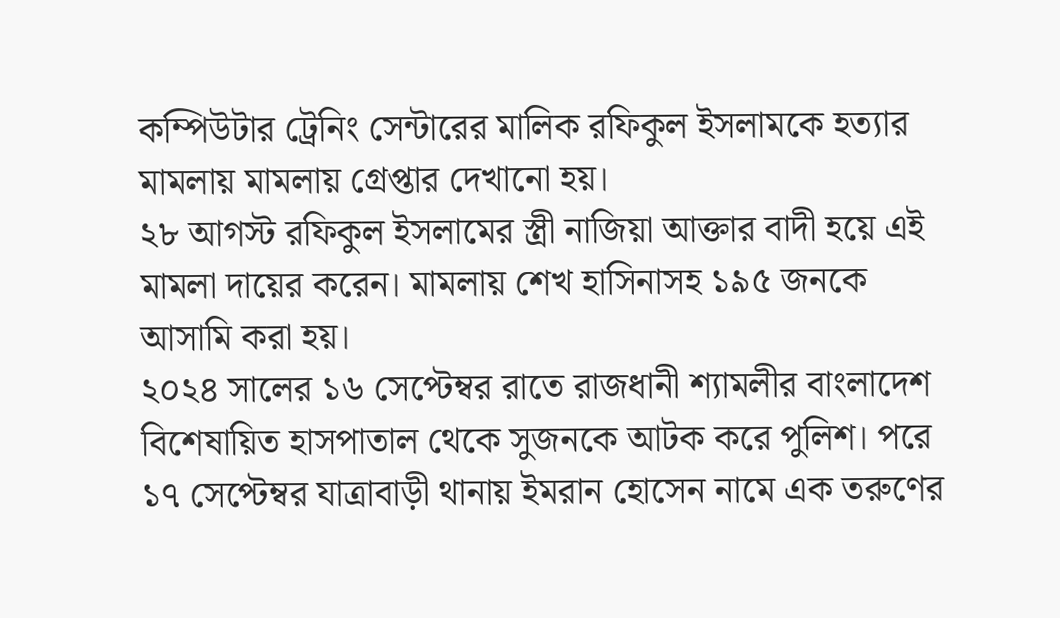কম্পিউটার ট্রেনিং সেন্টারের মালিক রফিকুল ইসলামকে হত্যার মামলায় মামলায় গ্রেপ্তার দেখানো হয়।
২৮ আগস্ট রফিকুল ইসলামের স্ত্রী নাজিয়া আক্তার বাদী হয়ে এই মামলা দায়ের করেন। মামলায় শেখ হাসিনাসহ ১৯৫ জনকে আসামি করা হয়।
২০২৪ সালের ১৬ সেপ্টেম্বর রাতে রাজধানী শ্যামলীর বাংলাদেশ বিশেষায়িত হাসপাতাল থেকে সুজনকে আটক করে পুলিশ। পরে ১৭ সেপ্টেম্বর যাত্রাবাড়ী থানায় ইমরান হোসেন নামে এক তরুণের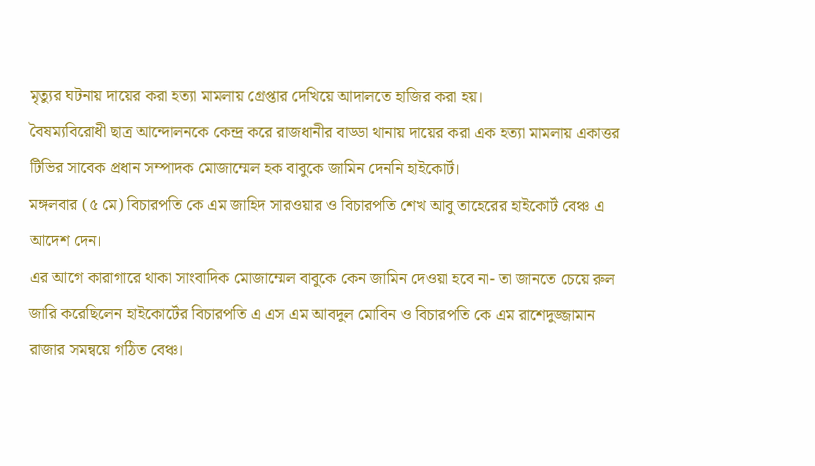মৃত্যুর ঘটনায় দায়ের করা হত্যা মামলায় গ্রেপ্তার দেখিয়ে আদালতে হাজির করা হয়।
বৈষম্যবিরোধী ছাত্র আন্দোলনকে কেন্দ্র করে রাজধানীর বাড্ডা থানায় দায়ের করা এক হত্যা মামলায় একাত্তর টিভির সাবেক প্রধান সম্পাদক মোজাম্মেল হক বাবুকে জামিন দেননি হাইকোর্ট।
মঙ্গলবার (৫ মে) বিচারপতি কে এম জাহিদ সারওয়ার ও বিচারপতি শেখ আবু তাহেরের হাইকোর্ট বেঞ্চ এ আদেশ দেন।
এর আগে কারাগারে থাকা সাংবাদিক মোজাম্মেল বাবুকে কেন জামিন দেওয়া হবে না- তা জানতে চেয়ে রুল জারি করেছিলেন হাইকোর্টের বিচারপতি এ এস এম আবদুল মোবিন ও বিচারপতি কে এম রাশেদুজ্জামান রাজার সমন্বয়ে গঠিত বেঞ্চ।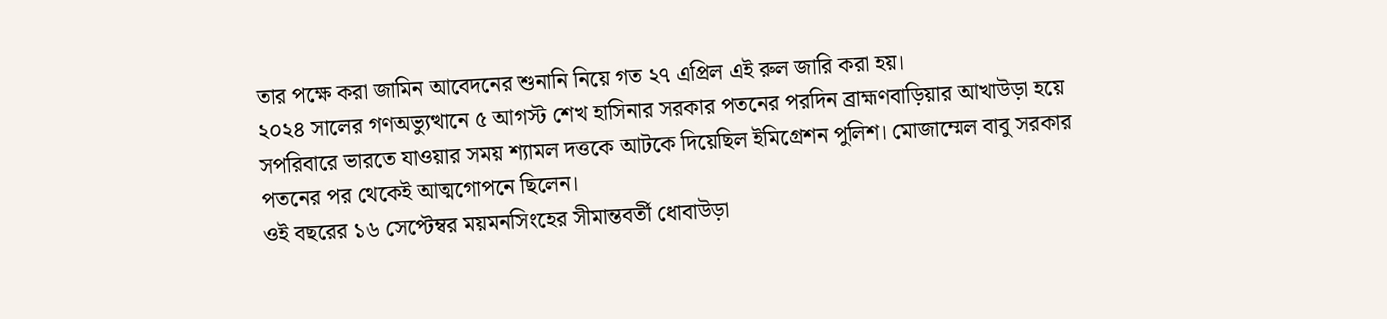তার পক্ষে করা জামিন আবেদনের শুনানি নিয়ে গত ২৭ এপ্রিল এই রুল জারি করা হয়।
২০২৪ সালের গণঅভ্যুত্থানে ৫ আগস্ট শেখ হাসিনার সরকার পতনের পরদিন ব্রাহ্মণবাড়িয়ার আখাউড়া হয়ে সপরিবারে ভারতে যাওয়ার সময় শ্যামল দত্তকে আটকে দিয়েছিল ইমিগ্রেশন পুলিশ। মোজাম্মেল বাবু সরকার পতনের পর থেকেই আত্মগোপনে ছিলেন।
ওই বছরের ১৬ সেপ্টেম্বর ময়মনসিংহের সীমান্তবর্তী ধোবাউড়া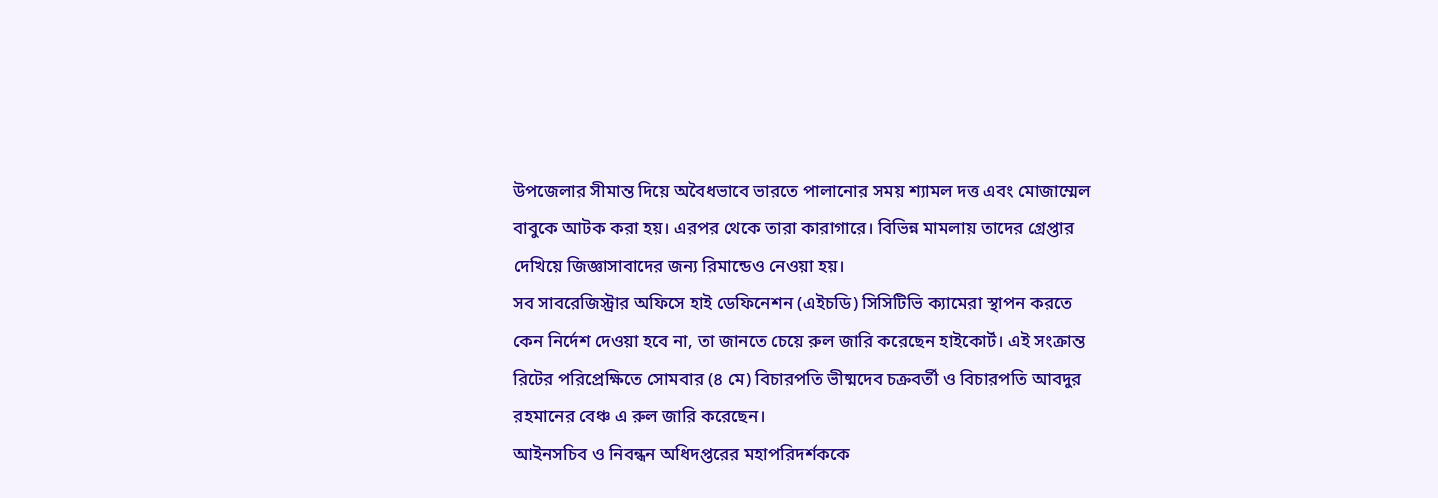উপজেলার সীমান্ত দিয়ে অবৈধভাবে ভারতে পালানোর সময় শ্যামল দত্ত এবং মোজাম্মেল বাবুকে আটক করা হয়। এরপর থেকে তারা কারাগারে। বিভিন্ন মামলায় তাদের গ্রেপ্তার দেখিয়ে জিজ্ঞাসাবাদের জন্য রিমান্ডেও নেওয়া হয়।
সব সাবরেজিস্ট্রার অফিসে হাই ডেফিনেশন (এইচডি) সিসিটিভি ক্যামেরা স্থাপন করতে কেন নির্দেশ দেওয়া হবে না, তা জানতে চেয়ে রুল জারি করেছেন হাইকোর্ট। এই সংক্রান্ত রিটের পরিপ্রেক্ষিতে সোমবার (৪ মে) বিচারপতি ভীষ্মদেব চক্রবর্তী ও বিচারপতি আবদুর রহমানের বেঞ্চ এ রুল জারি করেছেন।
আইনসচিব ও নিবন্ধন অধিদপ্তরের মহাপরিদর্শককে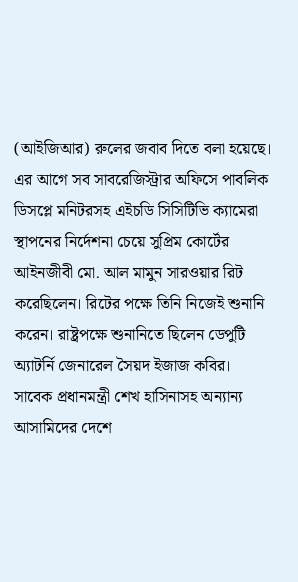(আইজিআর) রুলের জবাব দিতে বলা হয়েছে।
এর আগে সব সাবরেজিস্ট্রার অফিসে পাবলিক ডিসপ্লে মনিটরসহ এইচডি সিসিটিভি ক্যামেরা স্থাপনের নির্দেশনা চেয়ে সুপ্রিম কোর্টের আইনজীবী মো. আল মামুন সারওয়ার রিট করেছিলেন। রিটের পক্ষে তিনি নিজেই শুনানি করেন। রাষ্ট্রপক্ষে শুনানিতে ছিলেন ডেপুটি অ্যাটর্নি জেনারেল সৈয়দ ইজাজ কবির।
সাবেক প্রধানমন্ত্রী শেখ হাসিনাসহ অন্যান্য আসামিদের দেশে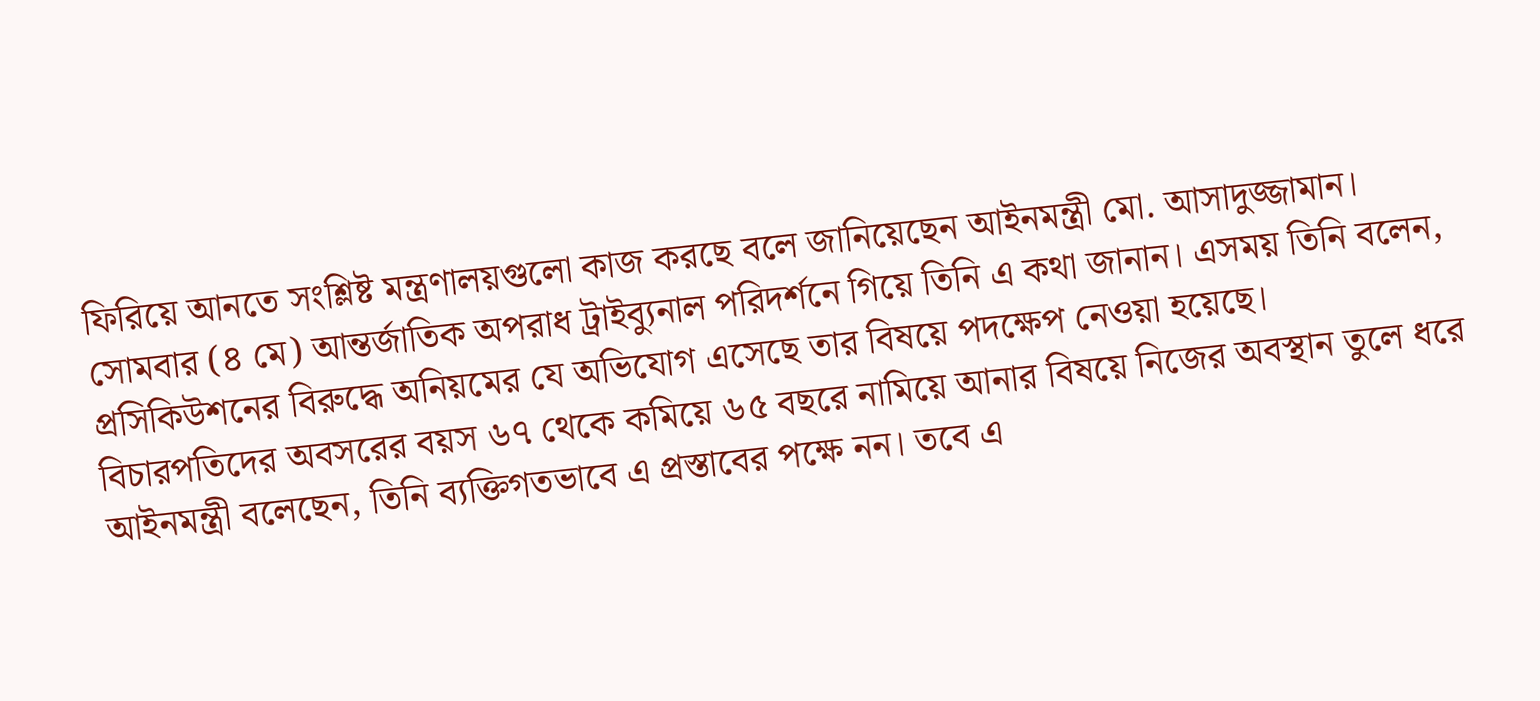ফিরিয়ে আনতে সংশ্লিষ্ট মন্ত্রণালয়গুলো কাজ করছে বলে জানিয়েছেন আইনমন্ত্রী মো. আসাদুজ্জামান।
সোমবার (৪ মে) আন্তর্জাতিক অপরাধ ট্রাইব্যুনাল পরিদর্শনে গিয়ে তিনি এ কথা জানান। এসময় তিনি বলেন, প্রসিকিউশনের বিরুদ্ধে অনিয়মের যে অভিযোগ এসেছে তার বিষয়ে পদক্ষেপ নেওয়া হয়েছে।
বিচারপতিদের অবসরের বয়স ৬৭ থেকে কমিয়ে ৬৫ বছরে নামিয়ে আনার বিষয়ে নিজের অবস্থান তুলে ধরে আইনমন্ত্রী বলেছেন, তিনি ব্যক্তিগতভাবে এ প্রস্তাবের পক্ষে নন। তবে এ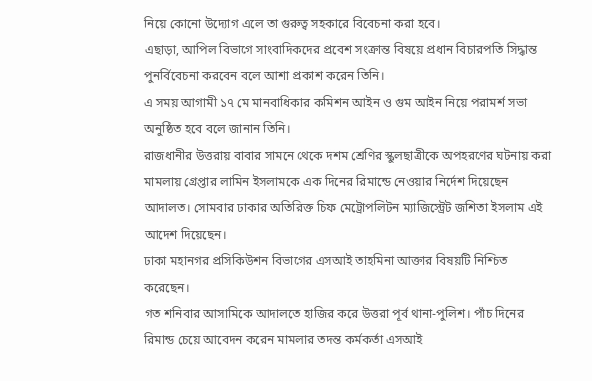নিয়ে কোনো উদ্যোগ এলে তা গুরুত্ব সহকারে বিবেচনা করা হবে।
এছাড়া, আপিল বিভাগে সাংবাদিকদের প্রবেশ সংক্রান্ত বিষয়ে প্রধান বিচারপতি সিদ্ধান্ত পুনর্বিবেচনা করবেন বলে আশা প্রকাশ করেন তিনি।
এ সময় আগামী ১৭ মে মানবাধিকার কমিশন আইন ও গুম আইন নিয়ে পরামর্শ সভা অনুষ্ঠিত হবে বলে জানান তিনি।
রাজধানীর উত্তরায় বাবার সামনে থেকে দশম শ্রেণির স্কুলছাত্রীকে অপহরণের ঘটনায় করা মামলায় গ্রেপ্তার লামিন ইসলামকে এক দিনের রিমান্ডে নেওয়ার নির্দেশ দিয়েছেন আদালত। সোমবার ঢাকার অতিরিক্ত চিফ মেট্রোপলিটন ম্যাজিস্ট্রেট জশিতা ইসলাম এই আদেশ দিয়েছেন।
ঢাকা মহানগর প্রসিকিউশন বিভাগের এসআই তাহমিনা আক্তার বিষয়টি নিশ্চিত করেছেন।
গত শনিবার আসামিকে আদালতে হাজির করে উত্তরা পূর্ব থানা-পুলিশ। পাঁচ দিনের রিমান্ড চেয়ে আবেদন করেন মামলার তদন্ত কর্মকর্তা এসআই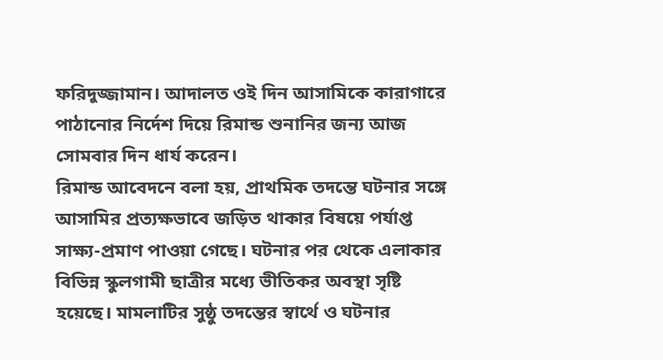ফরিদুজ্জামান। আদালত ওই দিন আসামিকে কারাগারে পাঠানোর নির্দেশ দিয়ে রিমান্ড শুনানির জন্য আজ সোমবার দিন ধার্য করেন।
রিমান্ড আবেদনে বলা হয়, প্রাথমিক তদন্তে ঘটনার সঙ্গে আসামির প্রত্যক্ষভাবে জড়িত থাকার বিষয়ে পর্যাপ্ত সাক্ষ্য-প্রমাণ পাওয়া গেছে। ঘটনার পর থেকে এলাকার বিভিন্ন স্কুলগামী ছাত্রীর মধ্যে ভীতিকর অবস্থা সৃষ্টি হয়েছে। মামলাটির সুষ্ঠু তদন্তের স্বার্থে ও ঘটনার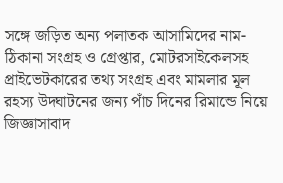সঙ্গে জড়িত অন্য পলাতক আসামিদের নাম-ঠিকানা সংগ্রহ ও গ্রেপ্তার, মোটরসাইকেলসহ প্রাইভেটকারের তথ্য সংগ্রহ এবং মামলার মূল রহস্য উদ্ঘাটনের জন্য পাঁচ দিনের রিমান্ডে নিয়ে জিজ্ঞাসাবাদ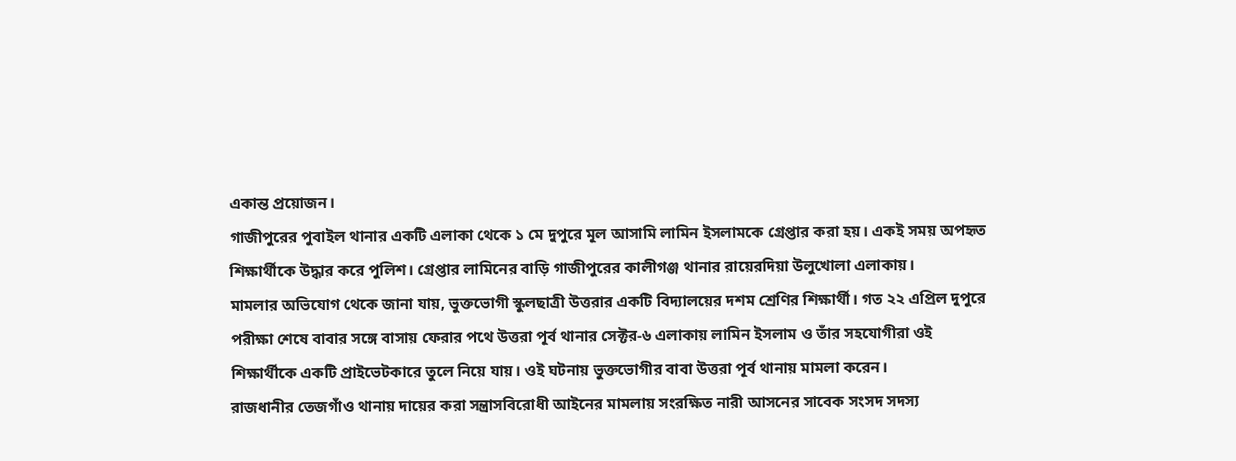একান্ত প্রয়োজন।
গাজীপুরের পুবাইল থানার একটি এলাকা থেকে ১ মে দুপুরে মূল আসামি লামিন ইসলামকে গ্রেপ্তার করা হয়। একই সময় অপহৃত শিক্ষার্থীকে উদ্ধার করে পুলিশ। গ্রেপ্তার লামিনের বাড়ি গাজীপুরের কালীগঞ্জ থানার রায়েরদিয়া উলুখোলা এলাকায়।
মামলার অভিযোগ থেকে জানা যায়, ভুক্তভোগী স্কুলছাত্রী উত্তরার একটি বিদ্যালয়ের দশম শ্রেণির শিক্ষার্থী। গত ২২ এপ্রিল দুপুরে পরীক্ষা শেষে বাবার সঙ্গে বাসায় ফেরার পথে উত্তরা পূর্ব থানার সেক্টর-৬ এলাকায় লামিন ইসলাম ও তাঁর সহযোগীরা ওই শিক্ষার্থীকে একটি প্রাইভেটকারে তুলে নিয়ে যায়। ওই ঘটনায় ভুক্তভোগীর বাবা উত্তরা পূর্ব থানায় মামলা করেন।
রাজধানীর তেজগাঁও থানায় দায়ের করা সন্ত্রাসবিরোধী আইনের মামলায় সংরক্ষিত নারী আসনের সাবেক সংসদ সদস্য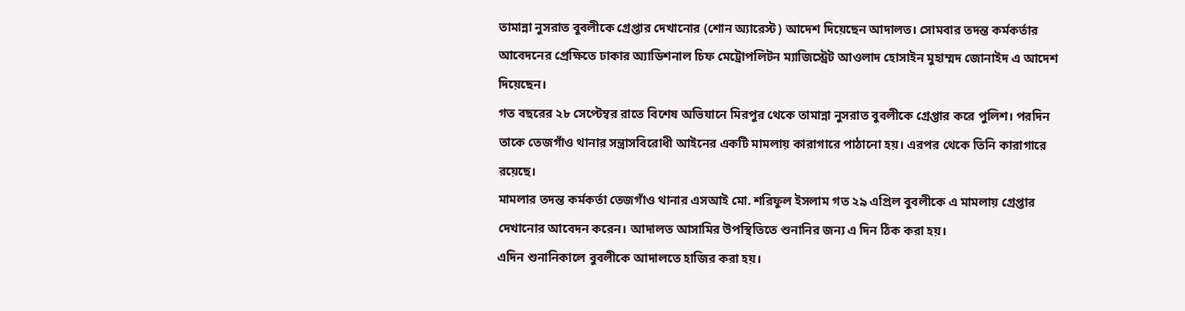তামান্না নুসরাত বুবলীকে গ্রেপ্তার দেখানোর (শোন অ্যারেস্ট) আদেশ দিয়েছেন আদালত। সোমবার তদন্ত কর্মকর্তার আবেদনের প্রেক্ষিতে ঢাকার অ্যাডিশনাল চিফ মেট্রোপলিটন ম্যাজিস্ট্রেট আওলাদ হোসাইন মুহাম্মদ জোনাইদ এ আদেশ দিয়েছেন।
গত বছরের ২৮ সেপ্টেম্বর রাতে বিশেষ অভিযানে মিরপুর থেকে তামান্না নুসরাত বুবলীকে গ্রেপ্তার করে পুলিশ। পরদিন তাকে তেজগাঁও থানার সন্ত্রাসবিরোধী আইনের একটি মামলায় কারাগারে পাঠানো হয়। এরপর থেকে তিনি কারাগারে রয়েছে।
মামলার তদন্ত কর্মকর্তা তেজগাঁও থানার এসআই মো. শরিফুল ইসলাম গত ২৯ এপ্রিল বুবলীকে এ মামলায় গ্রেপ্তার দেখানোর আবেদন করেন। আদালত আসামির উপস্থিতিতে শুনানির জন্য এ দিন ঠিক করা হয়।
এদিন শুনানিকালে বুবলীকে আদালতে হাজির করা হয়।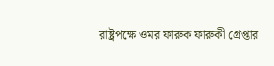রাষ্ট্রপক্ষে ওমর ফারুক ফারুকী গ্রেপ্তার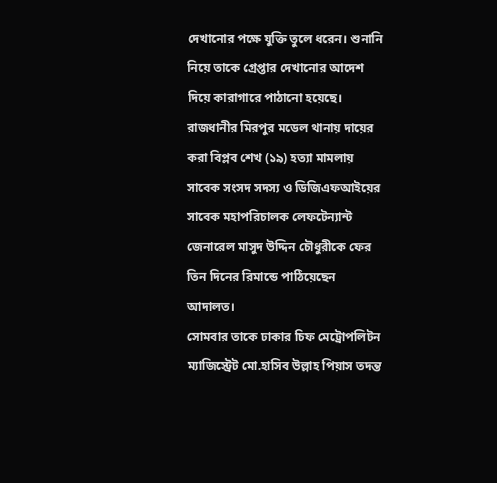দেখানোর পক্ষে যুক্তি তুলে ধরেন। শুনানি নিয়ে তাকে গ্রেপ্তার দেখানোর আদেশ দিয়ে কারাগারে পাঠানো হয়েছে।
রাজধানীর মিরপুর মডেল থানায় দায়ের করা বিপ্লব শেখ (১৯) হত্যা মামলায় সাবেক সংসদ সদস্য ও ডিজিএফআইয়ের সাবেক মহাপরিচালক লেফটেন্যান্ট জেনারেল মাসুদ উদ্দিন চৌধুরীকে ফের তিন দিনের রিমান্ডে পাঠিয়েছেন আদালত।
সোমবার তাকে ঢাকার চিফ মেট্রোপলিটন ম্যাজিস্ট্রেট মো.হাসিব উল্লাহ পিয়াস তদন্ত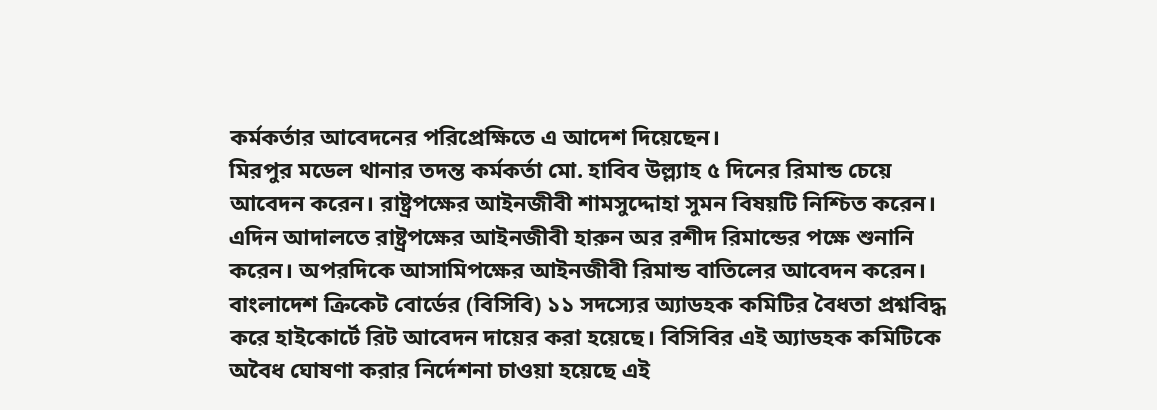কর্মকর্তার আবেদনের পরিপ্রেক্ষিতে এ আদেশ দিয়েছেন।
মিরপুর মডেল থানার তদন্ত কর্মকর্তা মো. হাবিব উল্ল্যাহ ৫ দিনের রিমান্ড চেয়ে আবেদন করেন। রাষ্ট্রপক্ষের আইনজীবী শামসুদ্দোহা সুমন বিষয়টি নিশ্চিত করেন।
এদিন আদালতে রাষ্ট্রপক্ষের আইনজীবী হারুন অর রশীদ রিমান্ডের পক্ষে শুনানি করেন। অপরদিকে আসামিপক্ষের আইনজীবী রিমান্ড বাতিলের আবেদন করেন।
বাংলাদেশ ক্রিকেট বোর্ডের (বিসিবি) ১১ সদস্যের অ্যাডহক কমিটির বৈধতা প্রশ্নবিদ্ধ করে হাইকোর্টে রিট আবেদন দায়ের করা হয়েছে। বিসিবির এই অ্যাডহক কমিটিকে অবৈধ ঘোষণা করার নির্দেশনা চাওয়া হয়েছে এই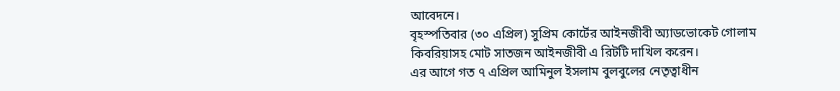আবেদনে।
বৃহস্পতিবার (৩০ এপ্রিল) সুপ্রিম কোর্টের আইনজীবী অ্যাডভোকেট গোলাম কিবরিয়াসহ মোট সাতজন আইনজীবী এ রিটটি দাখিল করেন।
এর আগে গত ৭ এপ্রিল আমিনুল ইসলাম বুলবুলের নেতৃত্বাধীন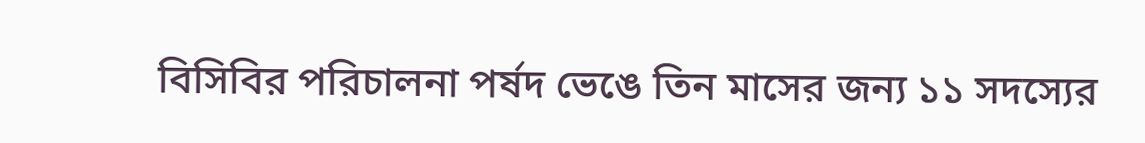বিসিবির পরিচালনা পর্ষদ ভেঙে তিন মাসের জন্য ১১ সদস্যের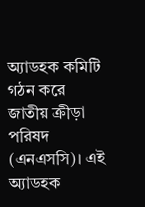অ্যাডহক কমিটি গঠন করে জাতীয় ক্রীড়া পরিষদ (এনএসসি)। এই অ্যাডহক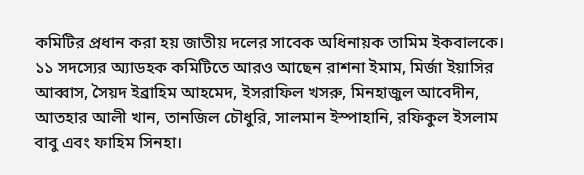কমিটির প্রধান করা হয় জাতীয় দলের সাবেক অধিনায়ক তামিম ইকবালকে।
১১ সদস্যের অ্যাডহক কমিটিতে আরও আছেন রাশনা ইমাম, মির্জা ইয়াসির আব্বাস, সৈয়দ ইব্রাহিম আহমেদ, ইসরাফিল খসরু, মিনহাজুল আবেদীন, আতহার আলী খান, তানজিল চৌধুরি, সালমান ইস্পাহানি, রফিকুল ইসলাম বাবু এবং ফাহিম সিনহা।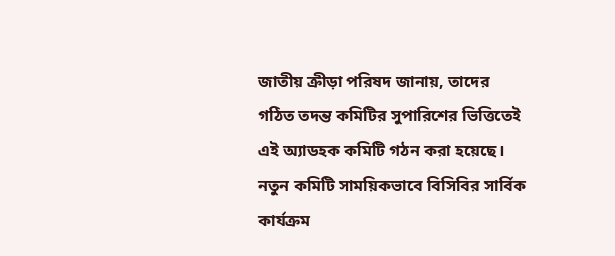জাতীয় ক্রীড়া পরিষদ জানায়, তাদের গঠিত তদন্ত কমিটির সুপারিশের ভিত্তিতেই এই অ্যাডহক কমিটি গঠন করা হয়েছে। নতুন কমিটি সাময়িকভাবে বিসিবির সার্বিক কার্যক্রম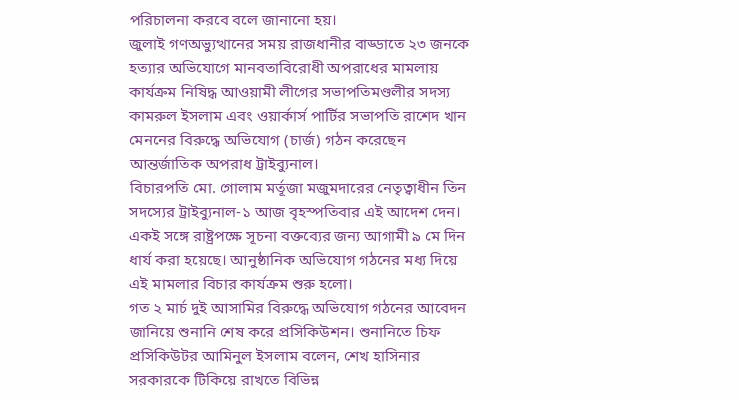পরিচালনা করবে বলে জানানো হয়।
জুলাই গণঅভ্যুত্থানের সময় রাজধানীর বাড্ডাতে ২৩ জনকে হত্যার অভিযোগে মানবতাবিরোধী অপরাধের মামলায় কার্যক্রম নিষিদ্ধ আওয়ামী লীগের সভাপতিমণ্ডলীর সদস্য কামরুল ইসলাম এবং ওয়ার্কার্স পার্টির সভাপতি রাশেদ খান মেননের বিরুদ্ধে অভিযোগ (চার্জ) গঠন করেছেন আন্তর্জাতিক অপরাধ ট্রাইব্যুনাল।
বিচারপতি মো. গোলাম মর্তূজা মজুমদারের নেতৃত্বাধীন তিন সদস্যের ট্রাইব্যুনাল-১ আজ বৃহস্পতিবার এই আদেশ দেন।
একই সঙ্গে রাষ্ট্রপক্ষে সূচনা বক্তব্যের জন্য আগামী ৯ মে দিন ধার্য করা হয়েছে। আনুষ্ঠানিক অভিযোগ গঠনের মধ্য দিয়ে এই মামলার বিচার কার্যক্রম শুরু হলো।
গত ২ মার্চ দুই আসামির বিরুদ্ধে অভিযোগ গঠনের আবেদন জানিয়ে শুনানি শেষ করে প্রসিকিউশন। শুনানিতে চিফ প্রসিকিউটর আমিনুল ইসলাম বলেন, শেখ হাসিনার সরকারকে টিকিয়ে রাখতে বিভিন্ন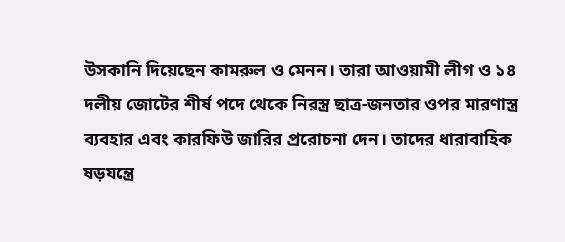উসকানি দিয়েছেন কামরুল ও মেনন। তারা আওয়ামী লীগ ও ১৪ দলীয় জোটের শীর্ষ পদে থেকে নিরস্ত্র ছাত্র-জনতার ওপর মারণাস্ত্র ব্যবহার এবং কারফিউ জারির প্ররোচনা দেন। তাদের ধারাবাহিক ষড়যন্ত্রে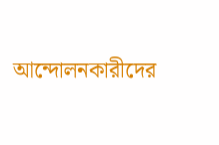আন্দোলনকারীদের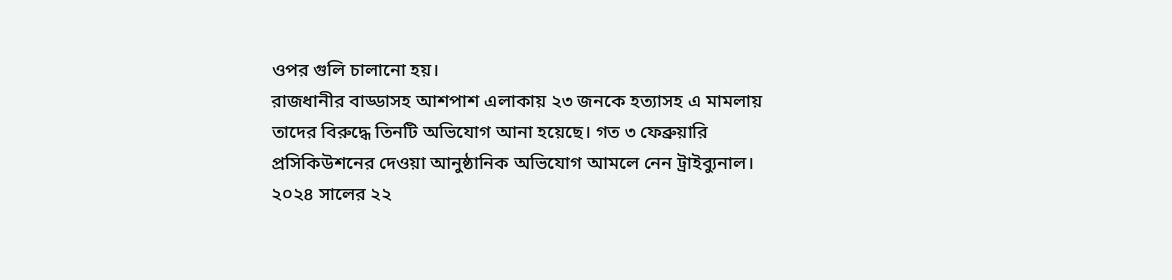ওপর গুলি চালানো হয়।
রাজধানীর বাড্ডাসহ আশপাশ এলাকায় ২৩ জনকে হত্যাসহ এ মামলায় তাদের বিরুদ্ধে তিনটি অভিযোগ আনা হয়েছে। গত ৩ ফেব্রুয়ারি প্রসিকিউশনের দেওয়া আনুষ্ঠানিক অভিযোগ আমলে নেন ট্রাইব্যুনাল।
২০২৪ সালের ২২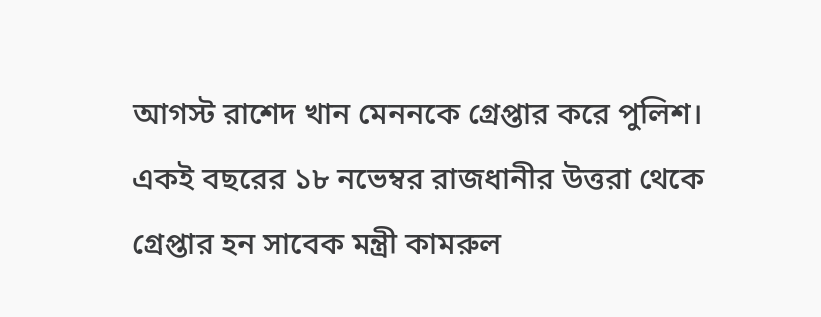আগস্ট রাশেদ খান মেননকে গ্রেপ্তার করে পুলিশ। একই বছরের ১৮ নভেম্বর রাজধানীর উত্তরা থেকে গ্রেপ্তার হন সাবেক মন্ত্রী কামরুল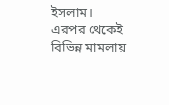ইসলাম। এরপর থেকেই বিভিন্ন মামলায়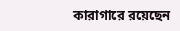কারাগারে রয়েছেন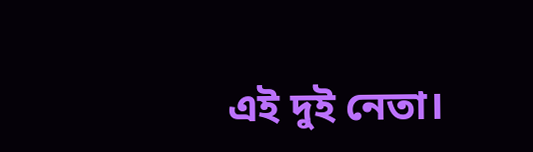এই দুই নেতা।